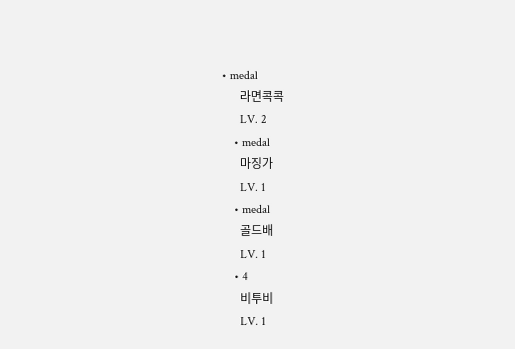• medal
      라면콕콕
      LV. 2
    • medal
      마징가
      LV. 1
    • medal
      골드배
      LV. 1
    • 4
      비투비
      LV. 1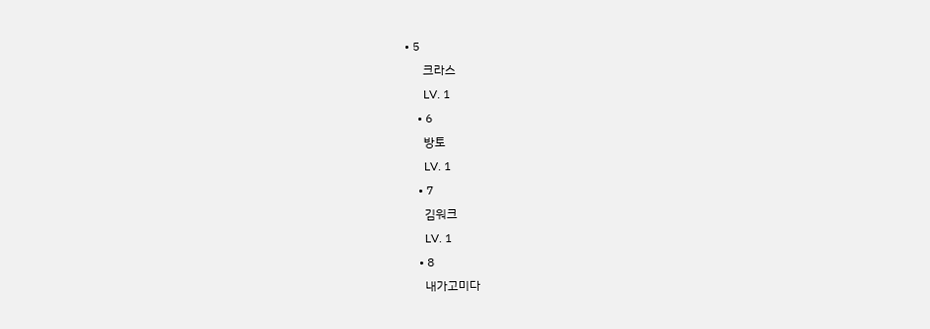• 5
      크라스
      LV. 1
    • 6
      방토
      LV. 1
    • 7
      김워크
      LV. 1
    • 8
      내가고미다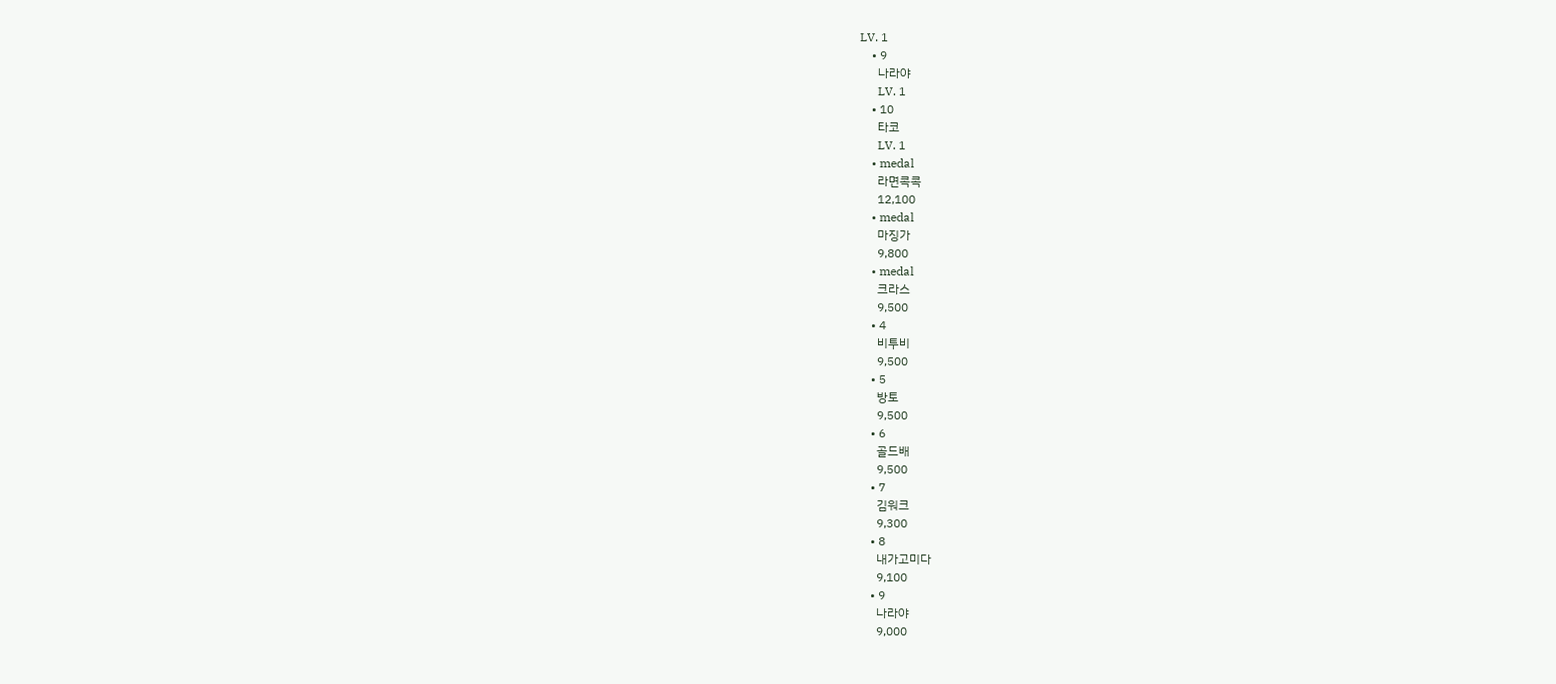LV. 1
    • 9
      나라야
      LV. 1
    • 10
      타코
      LV. 1
    • medal
      라면콕콕
      12,100
    • medal
      마징가
      9,800
    • medal
      크라스
      9,500
    • 4
      비투비
      9,500
    • 5
      방토
      9,500
    • 6
      골드배
      9,500
    • 7
      김워크
      9,300
    • 8
      내가고미다
      9,100
    • 9
      나라야
      9,000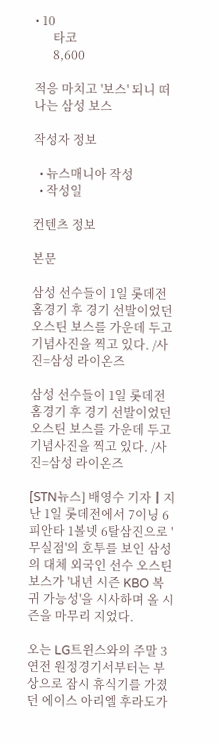• 10
      타코
      8,600

적응 마치고 '보스' 되니 떠나는 삼성 보스

작성자 정보

  • 뉴스매니아 작성
  • 작성일

컨텐츠 정보

본문

삼성 선수들이 1일 롯데전 홈경기 후 경기 선발이었던 오스틴 보스를 가운데 두고 기념사진을 찍고 있다. /사진=삼성 라이온즈

삼성 선수들이 1일 롯데전 홈경기 후 경기 선발이었던 오스틴 보스를 가운데 두고 기념사진을 찍고 있다. /사진=삼성 라이온즈

[STN뉴스] 배영수 기자┃지난 1일 롯데전에서 7이닝 6피안타 1볼넷 6탈삼진으로 '무실점'의 호투를 보인 삼성의 대체 외국인 선수 오스틴 보스가 '내년 시즌 KBO 복귀 가능성'을 시사하며 올 시즌을 마무리 지었다.

오는 LG트윈스와의 주말 3연전 원정경기서부터는 부상으로 잠시 휴식기를 가졌던 에이스 아리엘 후라도가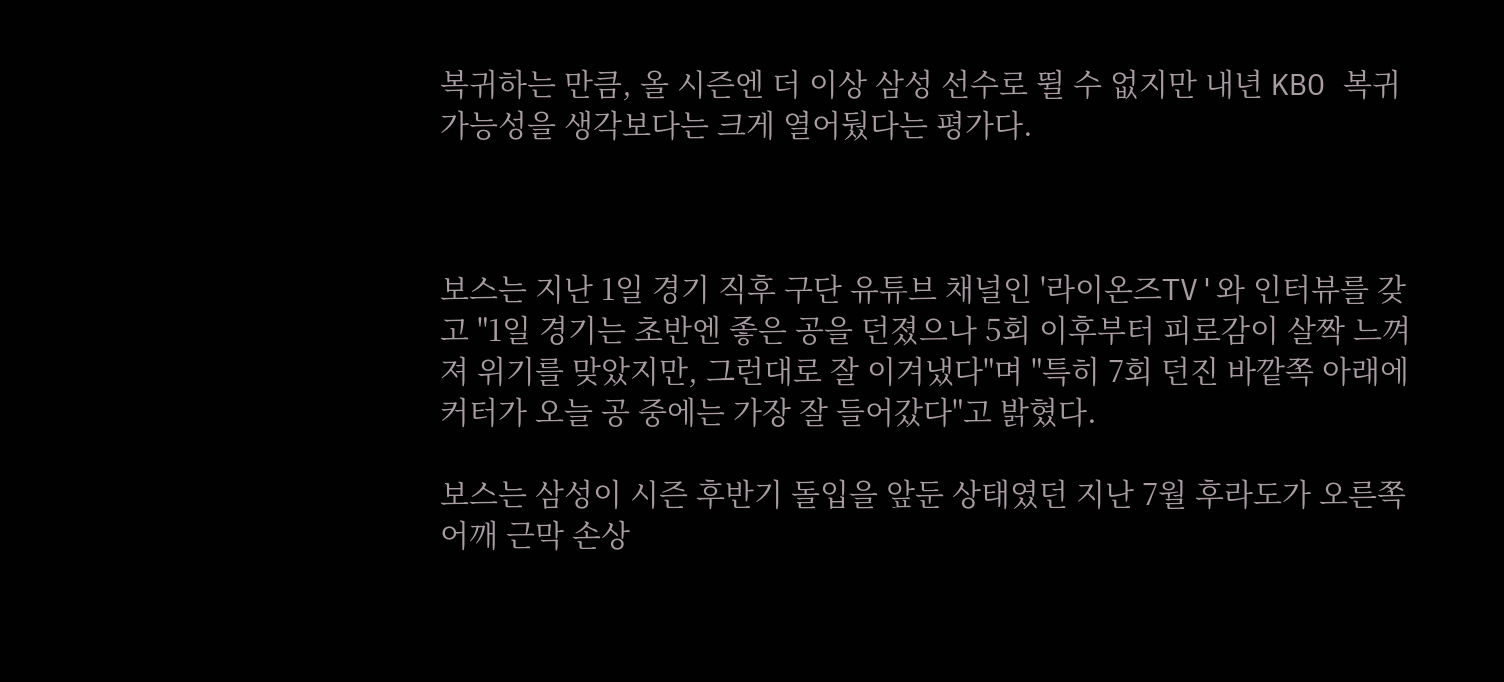복귀하는 만큼, 올 시즌엔 더 이상 삼성 선수로 뛸 수 없지만 내년 KBO 복귀 가능성을 생각보다는 크게 열어뒀다는 평가다.



보스는 지난 1일 경기 직후 구단 유튜브 채널인 '라이온즈TV'와 인터뷰를 갖고 "1일 경기는 초반엔 좋은 공을 던졌으나 5회 이후부터 피로감이 살짝 느껴져 위기를 맞았지만, 그런대로 잘 이겨냈다"며 "특히 7회 던진 바깥쪽 아래에 커터가 오늘 공 중에는 가장 잘 들어갔다"고 밝혔다.

보스는 삼성이 시즌 후반기 돌입을 앞둔 상태였던 지난 7월 후라도가 오른쪽 어깨 근막 손상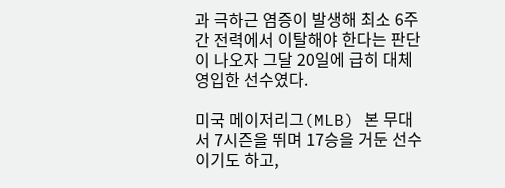과 극하근 염증이 발생해 최소 6주 간 전력에서 이탈해야 한다는 판단이 나오자 그달 20일에 급히 대체영입한 선수였다.

미국 메이저리그(MLB) 본 무대서 7시즌을 뛰며 17승을 거둔 선수이기도 하고,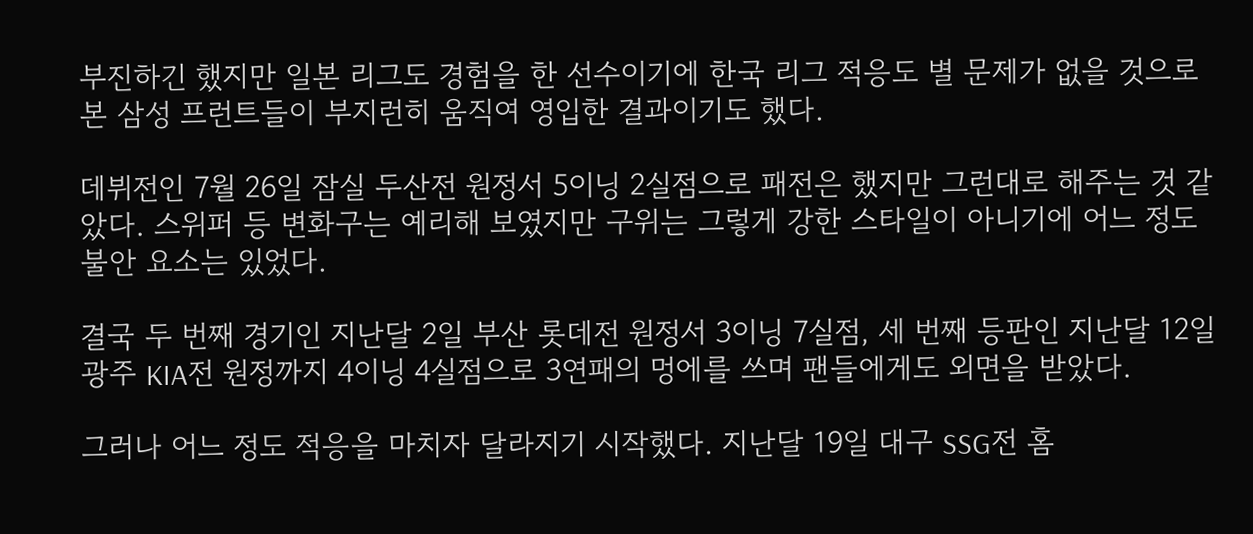부진하긴 했지만 일본 리그도 경험을 한 선수이기에 한국 리그 적응도 별 문제가 없을 것으로 본 삼성 프런트들이 부지런히 움직여 영입한 결과이기도 했다.

데뷔전인 7월 26일 잠실 두산전 원정서 5이닝 2실점으로 패전은 했지만 그런대로 해주는 것 같았다. 스위퍼 등 변화구는 예리해 보였지만 구위는 그렇게 강한 스타일이 아니기에 어느 정도 불안 요소는 있었다.

결국 두 번째 경기인 지난달 2일 부산 롯데전 원정서 3이닝 7실점, 세 번째 등판인 지난달 12일 광주 KIA전 원정까지 4이닝 4실점으로 3연패의 멍에를 쓰며 팬들에게도 외면을 받았다.

그러나 어느 정도 적응을 마치자 달라지기 시작했다. 지난달 19일 대구 SSG전 홈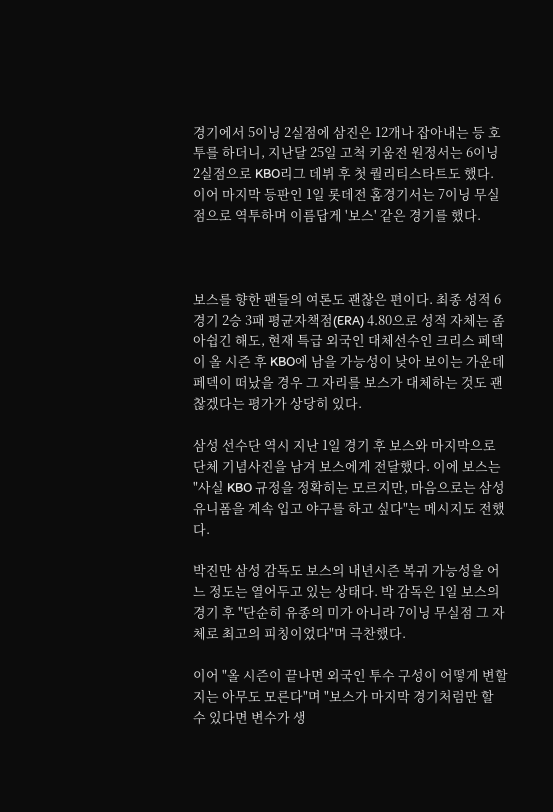경기에서 5이닝 2실점에 삼진은 12개나 잡아내는 등 호투를 하더니, 지난달 25일 고척 키움전 원정서는 6이닝 2실점으로 KBO리그 데뷔 후 첫 퀄리티스타트도 했다. 이어 마지막 등판인 1일 롯데전 홈경기서는 7이닝 무실점으로 역투하며 이름답게 '보스' 같은 경기를 했다.



보스를 향한 팬들의 여론도 괜찮은 편이다. 최종 성적 6경기 2승 3패 평균자책점(ERA) 4.80으로 성적 자체는 좀 아쉽긴 해도, 현재 특급 외국인 대체선수인 크리스 페덱이 올 시즌 후 KBO에 남을 가능성이 낮아 보이는 가운데 페덱이 떠났을 경우 그 자리를 보스가 대체하는 것도 괜찮겠다는 평가가 상당히 있다.

삼성 선수단 역시 지난 1일 경기 후 보스와 마지막으로 단체 기념사진을 남겨 보스에게 전달했다. 이에 보스는 "사실 KBO 규정을 정확히는 모르지만, 마음으로는 삼성 유니폼을 계속 입고 야구를 하고 싶다"는 메시지도 전했다.

박진만 삼성 감독도 보스의 내년시즌 복귀 가능성을 어느 정도는 열어두고 있는 상태다. 박 감독은 1일 보스의 경기 후 "단순히 유종의 미가 아니라 7이닝 무실점 그 자체로 최고의 피칭이었다"며 극찬했다.

이어 "올 시즌이 끝나면 외국인 투수 구성이 어떻게 변할지는 아무도 모른다"며 "보스가 마지막 경기처럼만 할 수 있다면 변수가 생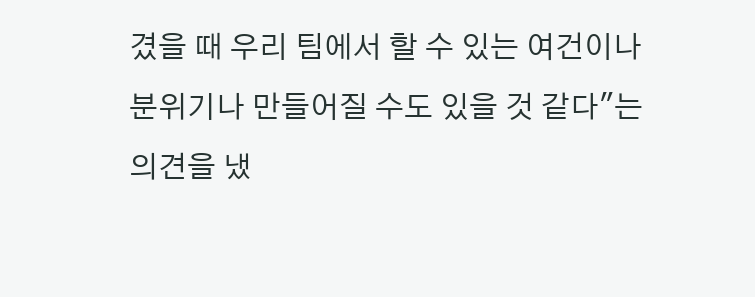겼을 때 우리 팀에서 할 수 있는 여건이나 분위기나 만들어질 수도 있을 것 같다"는 의견을 냈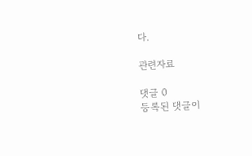다.

관련자료

댓글 0
등록된 댓글이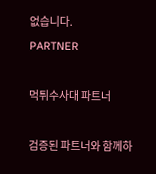없습니다.
PARTNER

먹튀수사대 파트너

검증된 파트너와 함께하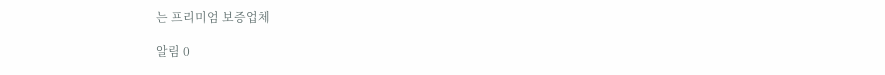는 프리미엄 보증업체

알림 0